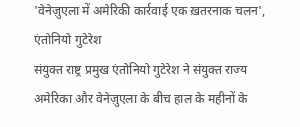'वेनेज़ुएला में अमेरिकी कार्रवाई एक ख़तरनाक चलन', एंतोनियो गुटेरेश
संयुक्त राष्ट्र प्रमुख एंतोनियो गुटेरेश ने संयुक्त राज्य अमेरिका और वेनेज़ुएला के बीच हाल के महीनों के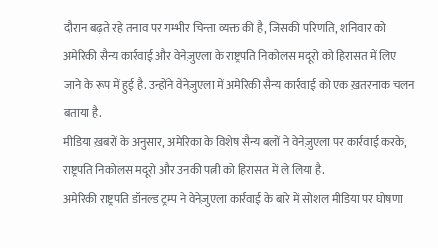दौरान बढ़ते रहे तनाव पर गम्भीर चिन्ता व्यक्त की है, जिसकी परिणति, शनिवार को अमेरिकी सैन्य कार्रवाई और वेनेज़ुएला के राष्ट्रपति निकोलस मदूरो को हिरासत में लिए जाने के रूप में हुई है. उन्होंने वेनेज़ुएला में अमेरिकी सैन्य कार्रवाई को एक ख़तरनाक चलन बताया है.
मीडिया ख़बरों के अनुसार, अमेरिका के विशेष सैन्य बलों ने वेनेज़ुएला पर कार्रवाई करके, राष्ट्रपति निकोलस मदूरो और उनकी पत्नी को हिरासत में ले लिया है.
अमेरिकी राष्ट्रपति डॉनल्ड ट्रम्प ने वेनेज़ुएला कार्रवाई के बारे में सोशल मीडिया पर घोषणा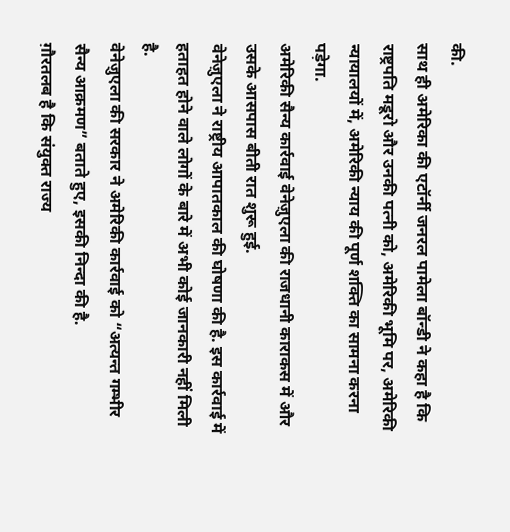की.
साथ ही अमेरिका की एटॉर्नी जनरल पामेला बॉन्डी ने कहा है कि राष्ट्रपति मडूरो और उनकी पत्नी को, अमेरिकी भूमि पर, अमेरिकी न्यायालयों में, अमेरिकी न्याय की पूर्ण शक्ति का सामना करना पड़ेगा.
अमेरिकी सैन्य कार्रवाई वेनेज़ुएला की राजधानी काराकस में और उसके आसपास बीती रात शुरू हुई.
वेनेज़ुएला ने राष्ट्रीय आपातकाल की घोषणा की है. इस कार्रवाई में हताहत होने वाले लोगों के बारे में अभी कोई जानकारी नहीं मिली है.
वेनेज़ुएला की सरकार ने अमेरिकी कार्रवाई को “अत्यन्त गम्भीर सैन्य आक्रमण” बताते हुए, इसकी निन्दा की है.
ग़ौरतलब है कि संयुक्त राज्य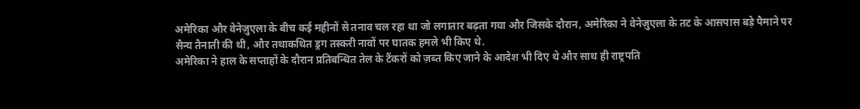अमेरिका और वेनेज़ुएला के बीच कई महीनों से तनाव चल रहा था जो लगातार बढ़ता गया और जिसके दौरान, अमेरिका ने वेनेज़ुएला के तट के आसपास बड़े पैमाने पर सैन्य तैनाती की थी, और तथाकथित ड्रग तस्करी नावों पर घातक हमले भी किए थे.
अमेरिका ने हाल के सप्ताहों के दौरान प्रतिबन्धित तेल के टैंकरों को ज़ब्त किए जाने के आदेश भी दिए थे और साथ ही राष्ट्रपति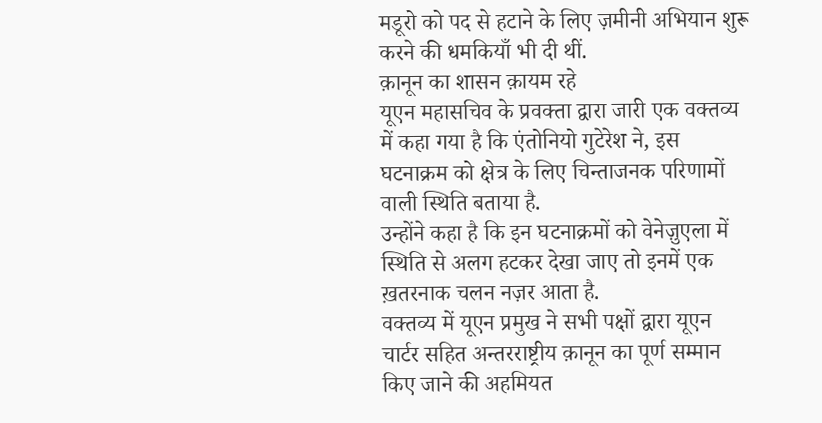मडूरो को पद से हटाने के लिए ज़मीनी अभियान शुरू करने की धमकियाँ भी दी थीं.
क़ानून का शासन क़ायम रहे
यूएन महासचिव के प्रवक्ता द्वारा जारी एक वक्तव्य में कहा गया है कि एंतोनियो गुटेरेश ने, इस घटनाक्रम को क्षेत्र के लिए चिन्ताजनक परिणामों वाली स्थिति बताया है.
उन्होंने कहा है कि इन घटनाक्रमों को वेनेज़ुएला में स्थिति से अलग हटकर देखा जाए तो इनमें एक ख़तरनाक चलन नज़र आता है.
वक्तव्य में यूएन प्रमुख ने सभी पक्षों द्वारा यूएन चार्टर सहित अन्तरराष्ट्रीय क़ानून का पूर्ण सम्मान किए जाने की अहमियत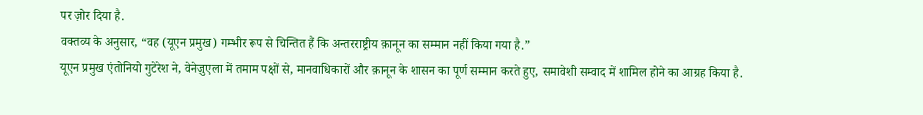पर ज़ोर दिया है.
वक्तव्य के अनुसार, “वह (यूएन प्रमुख) गम्भीर रूप से चिन्तित हैं कि अन्तरराष्ट्रीय क़ानून का सम्मान नहीं किया गया है.”
यूएन प्रमुख एंतोनियो गुटेरेश ने, वेनेज़ुएला में तमाम पक्षों से, मानवाधिकारों और क़ानून के शासन का पूर्ण सम्मान करते हुए, समावेशी सम्वाद में शामिल होने का आग्रह किया है.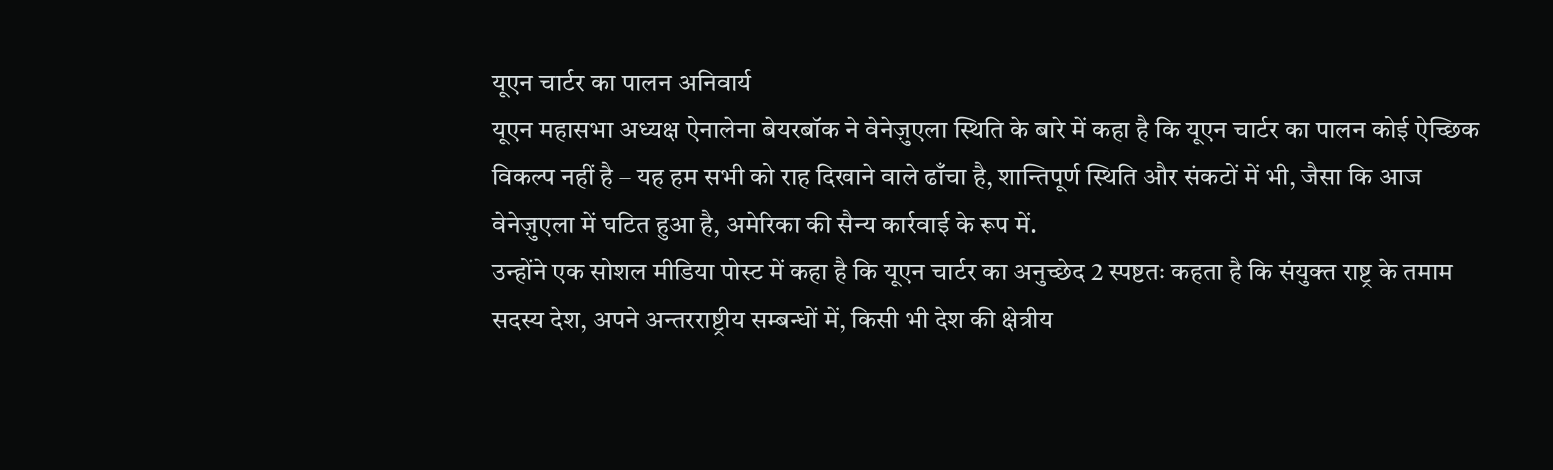यूएन चार्टर का पालन अनिवार्य
यूएन महासभा अध्यक्ष ऐनालेना बेयरबॉक ने वेनेज़ुएला स्थिति के बारे में कहा है कि यूएन चार्टर का पालन कोई ऐच्छिक विकल्प नहीं है – यह हम सभी को राह दिखाने वाले ढाँचा है, शान्तिपूर्ण स्थिति और संकटों में भी, जैसा कि आज वेनेज़ुएला में घटित हुआ है, अमेरिका की सैन्य कार्रवाई के रूप में.
उन्होंने एक सोशल मीडिया पोस्ट में कहा है कि यूएन चार्टर का अनुच्छेद 2 स्पष्टतः कहता है कि संयुक्त राष्ट्र के तमाम सदस्य देश, अपने अन्तरराष्ट्रीय सम्बन्धों में, किसी भी देश की क्षेत्रीय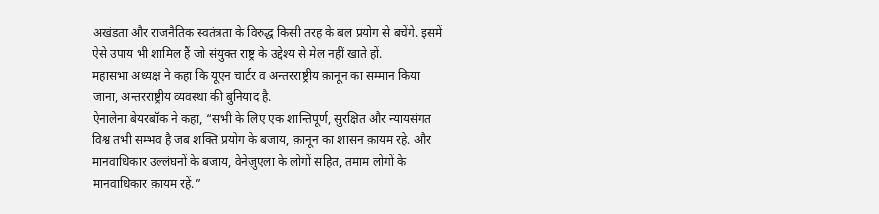अखंडता और राजनैतिक स्वतंत्रता के विरुद्ध किसी तरह के बल प्रयोग से बचेंगे. इसमें ऐसे उपाय भी शामिल हैं जो संयुक्त राष्ट्र के उद्देश्य से मेल नहीं खाते हों.
महासभा अध्यक्ष ने कहा कि यूएन चार्टर व अन्तरराष्ट्रीय क़ानून का सम्मान किया जाना, अन्तरराष्ट्रीय व्यवस्था की बुनियाद है.
ऐनालेना बेयरबॉक ने कहा, “सभी के लिए एक शान्तिपूर्ण, सुरक्षित और न्यायसंगत विश्व तभी सम्भव है जब शक्ति प्रयोग के बजाय, क़ानून का शासन क़ायम रहे. और मानवाधिकार उल्लंघनों के बजाय, वेनेज़ुएला के लोगों सहित, तमाम लोगों के मानवाधिकार क़ायम रहें.”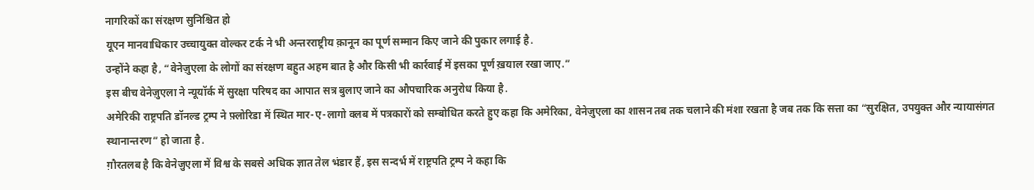नागरिकों का संरक्षण सुनिश्चित हो
यूएन मानवाधिकार उच्चायुक्त वोल्कर टर्क ने भी अन्तरराष्ट्रीय क़ानून का पूर्ण सम्मान किए जाने की पुकार लगाई है.
उन्होंने कहा है, “वेनेज़ुएला के लोगों का संरक्षण बहुत अहम बात है और किसी भी कार्रवाई में इसका पूर्ण ख़याल रखा जाए.”
इस बीच वेनेज़ुएला ने न्यूयॉर्क में सुरक्षा परिषद का आपात सत्र बुलाए जाने का औपचारिक अनुरोध किया है.
अमेरिकी राष्ट्रपति डॉनल्ड ट्रम्प ने फ़्लोरिडा में स्थित मार-ए-लागो क्लब में पत्रकारों को सम्बोधित करते हुए कहा कि अमेरिका, वेनेज़ुएला का शासन तब तक चलाने की मंशा रखता है जब तक कि सत्ता का “सुरक्षित, उपयुक्त और न्यायासंगत स्थानान्तरण” हो जाता है.
ग़ौरतलब है कि वेनेज़ुएला में विश्व के सबसे अधिक ज्ञात तेल भंडार हैं, इस सन्दर्भ में राष्ट्रपति ट्रम्प ने कहा कि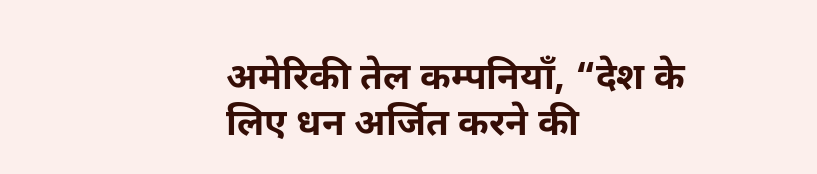अमेरिकी तेल कम्पनियाँ, “देश के लिए धन अर्जित करने की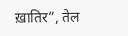ख़ातिर”, तेल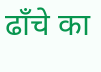ढाँचे का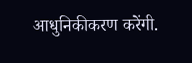आधुनिकीकरण करेंगी.